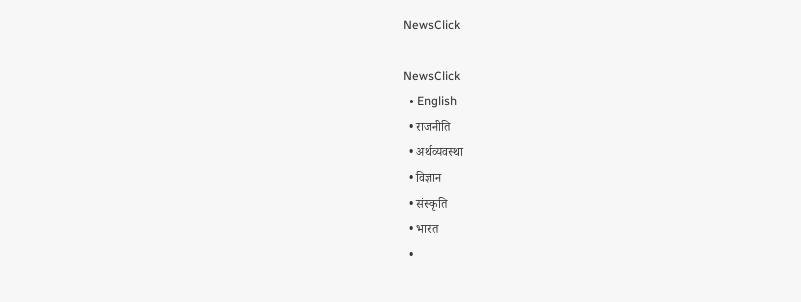NewsClick

NewsClick
  • English
  • राजनीति
  • अर्थव्यवस्था
  • विज्ञान
  • संस्कृति
  • भारत
  •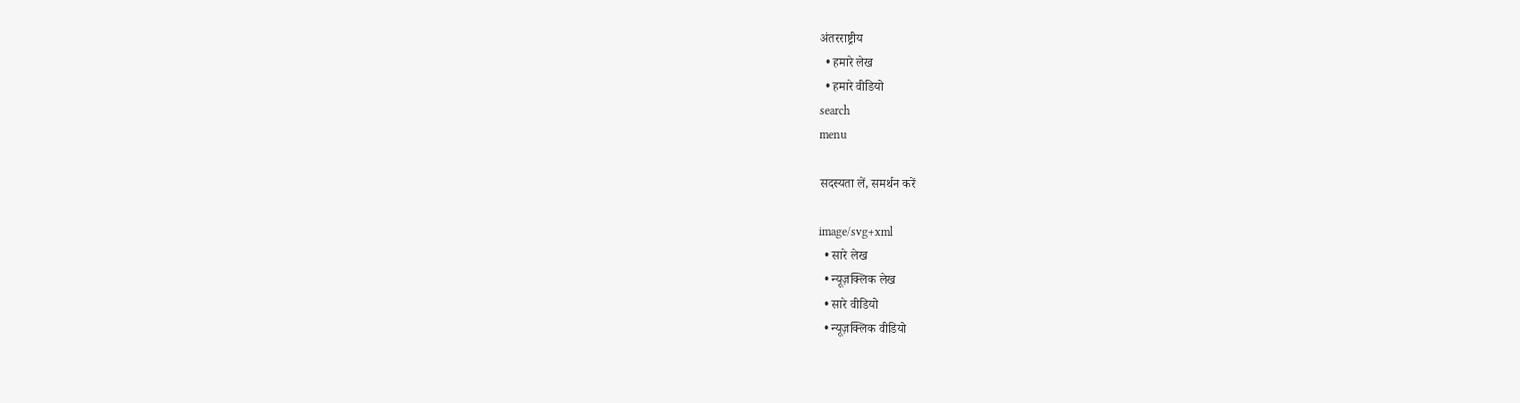अंतरराष्ट्रीय
  • हमारे लेख
  • हमारे वीडियो
search
menu

सदस्यता लें, समर्थन करें

image/svg+xml
  • सारे लेख
  • न्यूज़क्लिक लेख
  • सारे वीडियो
  • न्यूज़क्लिक वीडियो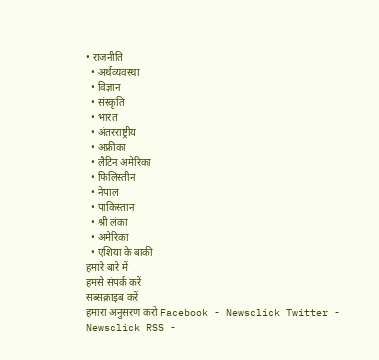• राजनीति
  • अर्थव्यवस्था
  • विज्ञान
  • संस्कृति
  • भारत
  • अंतरराष्ट्रीय
  • अफ्रीका
  • लैटिन अमेरिका
  • फिलिस्तीन
  • नेपाल
  • पाकिस्तान
  • श्री लंका
  • अमेरिका
  • एशिया के बाकी
हमारे बारे में
हमसे संपर्क करें
सब्सक्राइब करें
हमारा अनुसरण करो Facebook - Newsclick Twitter - Newsclick RSS -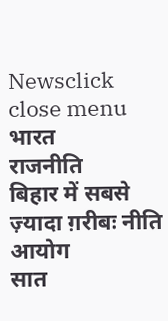Newsclick
close menu
भारत
राजनीति
बिहार में सबसे ज़्यादा ग़रीबः नीति आयोग
सात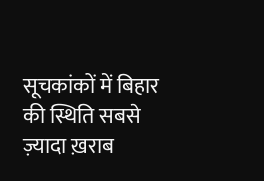सूचकांकों में बिहार की स्थिति सबसे ज़्यादा ख़राब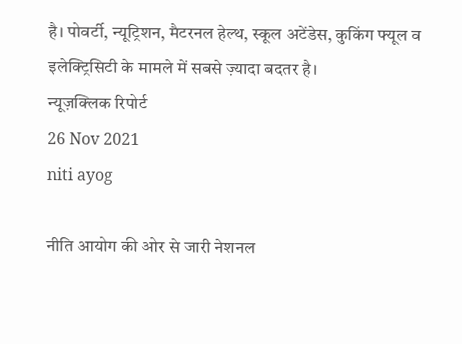है। पोवर्टी, न्यूट्रिशन, मैटरनल हेल्थ, स्कूल अटेंडेस, कुकिंग फ्यूल व इलेक्ट्रिसिटी के मामले में सबसे ज़्यादा बदतर है।
न्यूज़क्लिक रिपोर्ट
26 Nov 2021
niti ayog

नीति आयोग की ओर से जारी नेशनल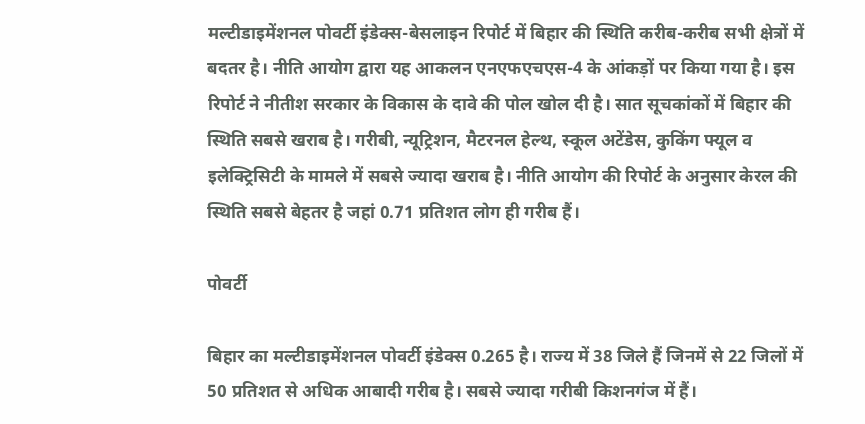मल्टीडाइमेंशनल पोवर्टी इंडेक्स-बेसलाइन रिपोर्ट में बिहार की स्थिति करीब-करीब सभी क्षेत्रों में बदतर है। नीति आयोग द्वारा यह आकलन एनएफएचएस-4 के आंकड़ों पर किया गया है। इस रिपोर्ट ने नीतीश सरकार के विकास के दावे की पोल खोल दी है। सात सूचकांकों में बिहार की स्थिति सबसे खराब है। गरीबी, न्यूट्रिशन, मैटरनल हेल्थ, स्कूल अटेंडेस, कुकिंग फ्यूल व इलेक्ट्रिसिटी के मामले में सबसे ज्यादा खराब है। नीति आयोग की रिपोर्ट के अनुसार केरल की स्थिति सबसे बेहतर है जहां 0.71 प्रतिशत लोग ही गरीब हैं।

पोवर्टी

बिहार का मल्टीडाइमेंशनल पोवर्टी इंडेक्स 0.265 है। राज्य में 38 जिले हैं जिनमें से 22 जिलों में 50 प्रतिशत से अधिक आबादी गरीब है। सबसे ज्यादा गरीबी किशनगंज में हैं।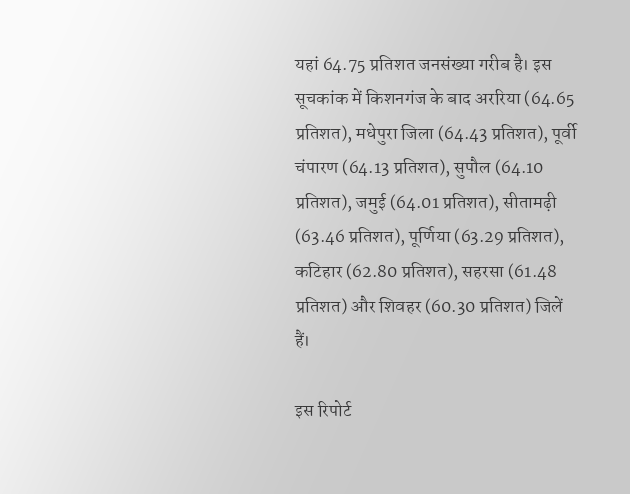यहां 64.75 प्रतिशत जनसंख्या गरीब है। इस सूचकांक में किशनगंज के बाद अररिया (64.65 प्रतिशत), मधेपुरा जिला (64.43 प्रतिशत), पूर्वी चंपारण (64.13 प्रतिशत), सुपौल (64.10 प्रतिशत), जमुई (64.01 प्रतिशत), सीतामढ़ी (63.46 प्रतिशत), पूर्णिया (63.29 प्रतिशत), कटिहार (62.80 प्रतिशत), सहरसा (61.48 प्रतिशत) और शिवहर (60.30 प्रतिशत) जिलें हैं।

इस रिपोर्ट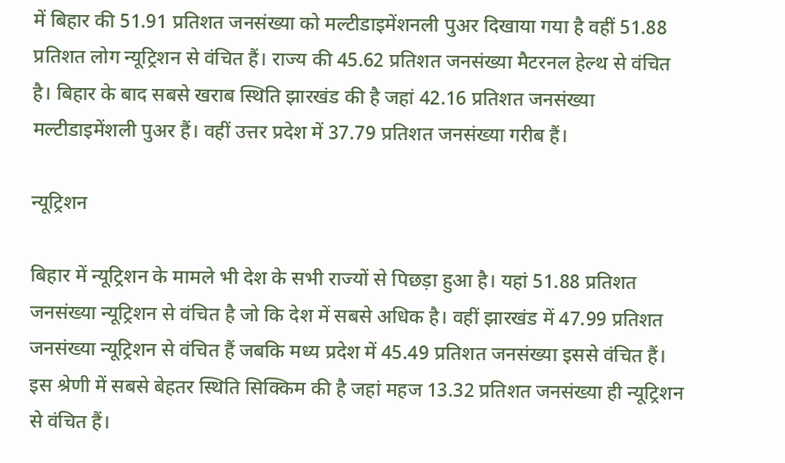में बिहार की 51.91 प्रतिशत जनसंख्या को मल्टीडाइमेंशनली पुअर दिखाया गया है वहीं 51.88 प्रतिशत लोग न्यूट्रिशन से वंचित हैं। राज्य की 45.62 प्रतिशत जनसंख्या मैटरनल हेल्थ से वंचित है। बिहार के बाद सबसे खराब स्थिति झारखंड की है जहां 42.16 प्रतिशत जनसंख्या मल्टीडाइमेंशली पुअर हैं। वहीं उत्तर प्रदेश में 37.79 प्रतिशत जनसंख्या गरीब हैं।

न्यूट्रिशन

बिहार में न्यूट्रिशन के मामले भी देश के सभी राज्यों से पिछड़ा हुआ है। यहां 51.88 प्रतिशत जनसंख्या न्यूट्रिशन से वंचित है जो कि देश में सबसे अधिक है। वहीं झारखंड में 47.99 प्रतिशत जनसंख्या न्यूट्रिशन से वंचित हैं जबकि मध्य प्रदेश में 45.49 प्रतिशत जनसंख्या इससे वंचित हैं। इस श्रेणी में सबसे बेहतर स्थिति सिक्किम की है जहां महज 13.32 प्रतिशत जनसंख्या ही न्यूट्रिशन से वंचित हैं।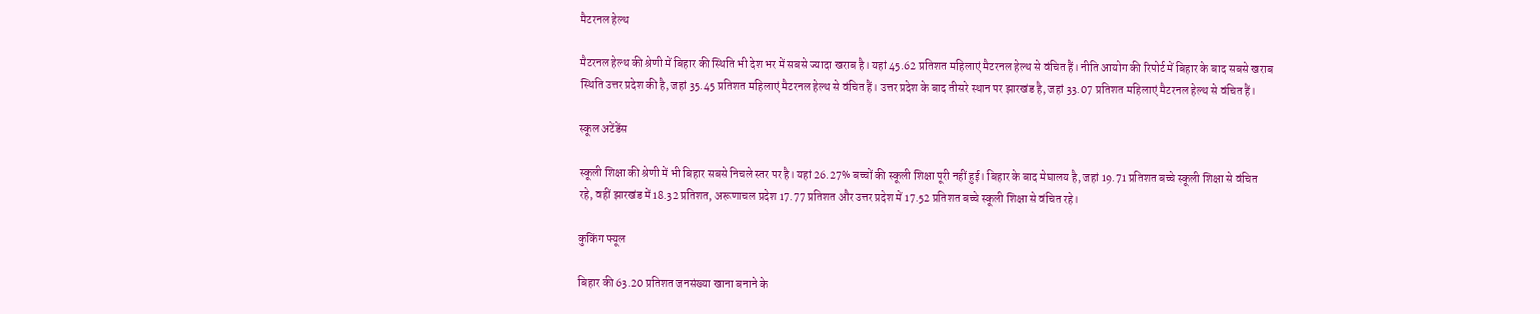मैटरनल हेल्थ

मैटरनल हेल्थ की श्रेणी में बिहार की स्थिति भी देश भर में सबसे ज्यादा खराब है। यहां 45.62 प्रतिशत महिलाएं मैटरनल हेल्थ से वंचित हैं। नीति आयोग की रिपोर्ट में बिहार के बाद सबसे खराब स्थिति उत्तर प्रदेश की है, जहां 35.45 प्रतिशत महिलाएं मैटरनल हेल्थ से वंचित हैं। उत्तर प्रदेश के बाद तीसरे स्थान पर झारखंड है, जहां 33.07 प्रतिशत महिलाएं मैटरनल हेल्थ से वंचित हैं।

स्कूल अटेंडेंस

स्कूली शिक्षा की श्रेणी में भी बिहार सबसे निचले स्तर पर है। यहां 26.27% बच्चों की स्कूली शिक्षा पूरी नहीं हुई। बिहार के बाद मेघालय है, जहां 19.71 प्रतिशत बच्चे स्कूली शिक्षा से वंचित रहे, वहीं झारखंड में18.32 प्रतिशत, अरूणाचल प्रदेश 17.77 प्रतिशत और उत्तर प्रदेश में 17.52 प्रतिशत बच्चे स्कूली शिक्षा से वंचित रहे।

कुकिंग फ्यूल

बिहार की 63.20 प्रतिशत जनसंख्या खाना बनाने के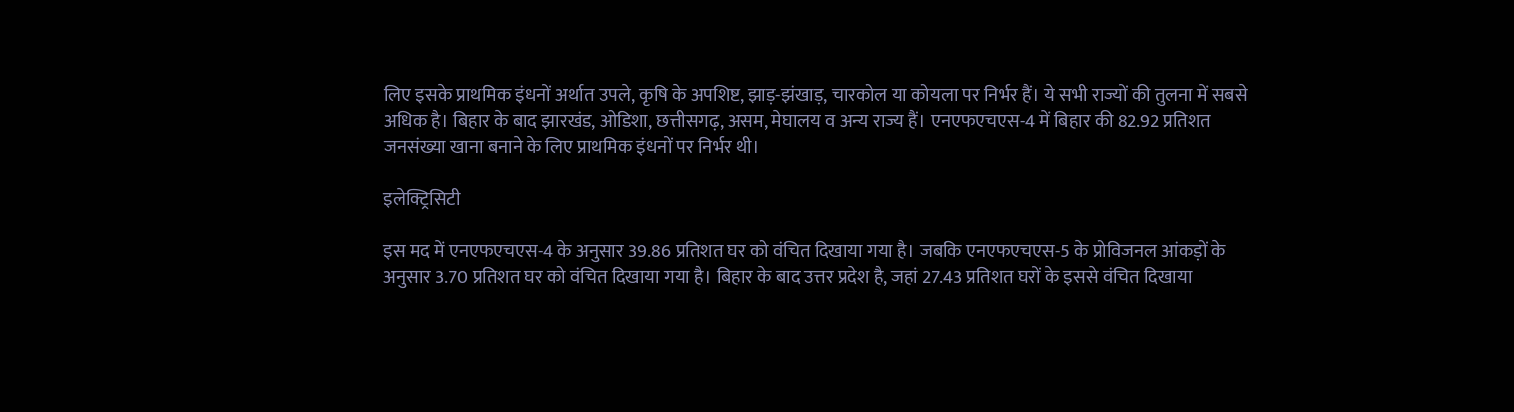लिए इसके प्राथमिक इंधनों अर्थात उपले, कृषि के अपशिष्ट, झाड़-झंखाड़, चारकोल या कोयला पर निर्भर हैं। ये सभी राज्यों की तुलना में सबसे अधिक है। बिहार के बाद झारखंड, ओडिशा, छत्तीसगढ़, असम, मेघालय व अन्य राज्य हैं। एनएफएचएस-4 में बिहार की 82.92 प्रतिशत जनसंख्या खाना बनाने के लिए प्राथमिक इंधनों पर निर्भर थी।

इलेक्ट्रिसिटी

इस मद में एनएफएचएस-4 के अनुसार 39.86 प्रतिशत घर को वंचित दिखाया गया है। जबकि एनएफएचएस-5 के प्रोविजनल आंकड़ों के अनुसार 3.70 प्रतिशत घर को वंचित दिखाया गया है। बिहार के बाद उत्तर प्रदेश है, जहां 27.43 प्रतिशत घरों के इससे वंचित दिखाया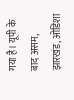गया है। यूपी के बाद असम, झारखंड, ओडिशा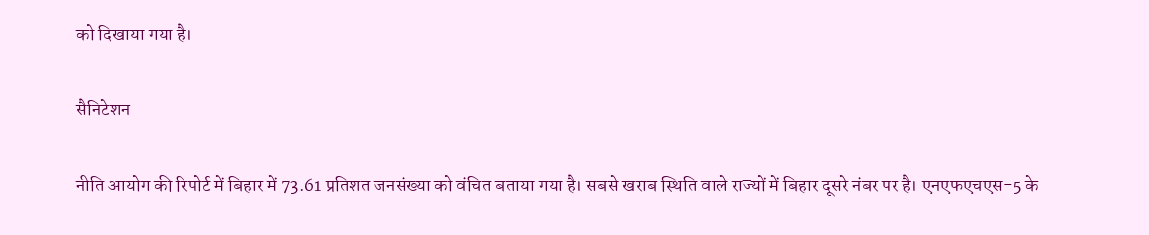को दिखाया गया है।

सैनिटेशन

नीति आयोग की रिपोर्ट में बिहार में 73.61 प्रतिशत जनसंख्या को वंचित बताया गया है। सबसे खराब स्थिति वाले राज्यों में बिहार दूसरे नंबर पर है। एनएफएचएस-5 के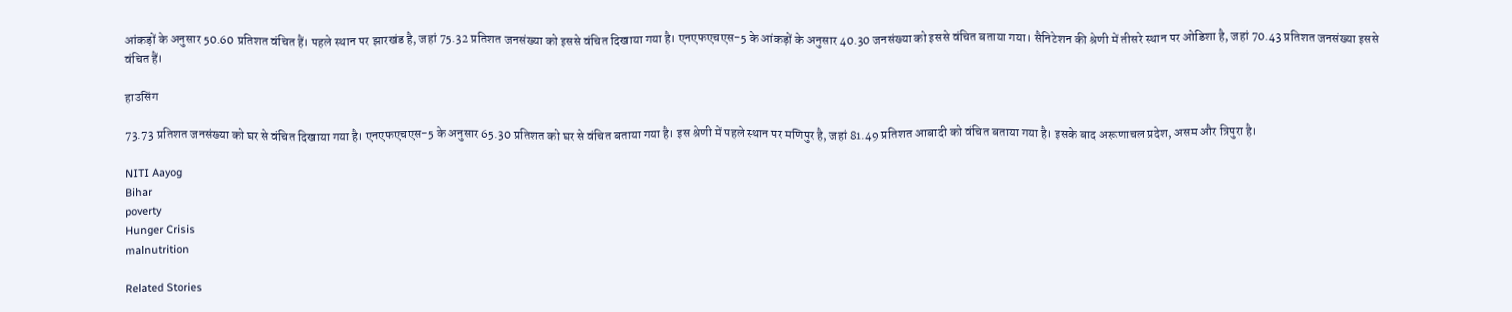आंकड़ों के अनुसार 50.60 प्रतिशत वंचित हैं। पहले स्थान पर झारखंड है, जहां 75.32 प्रतिशत जनसंख्या को इससे वंचित दिखाया गया है। एनएफएचएस-5 के आंकड़ों के अनुसार 40.30 जनसंख्या को इससे वंचित बताया गया। सैनिटेशन की श्रेणी में तीसरे स्थान पर ओडिशा है, जहां 70.43 प्रतिशत जनसंख्या इससे वंचित हैं।

हाउसिंग

73.73 प्रतिशत जनसंख्या को घर से वंचित दिखाया गया है। एनएफएचएस-5 के अनुसार 65.30 प्रतिशत को घर से वंचित बताया गया है। इस श्रेणी में पहले स्थान पर मणिपुर है, जहां 81.49 प्रतिशत आबादी को वंचित बताया गया है। इसके बाद अरूणाचल प्रदेश, असम और त्रिपुरा है।

NITI Aayog
Bihar
poverty
Hunger Crisis
malnutrition

Related Stories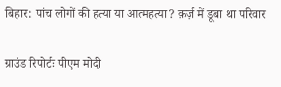बिहार: पांच लोगों की हत्या या आत्महत्या? क़र्ज़ में डूबा था परिवार

ग्राउंड रिपोर्टः पीएम मोदी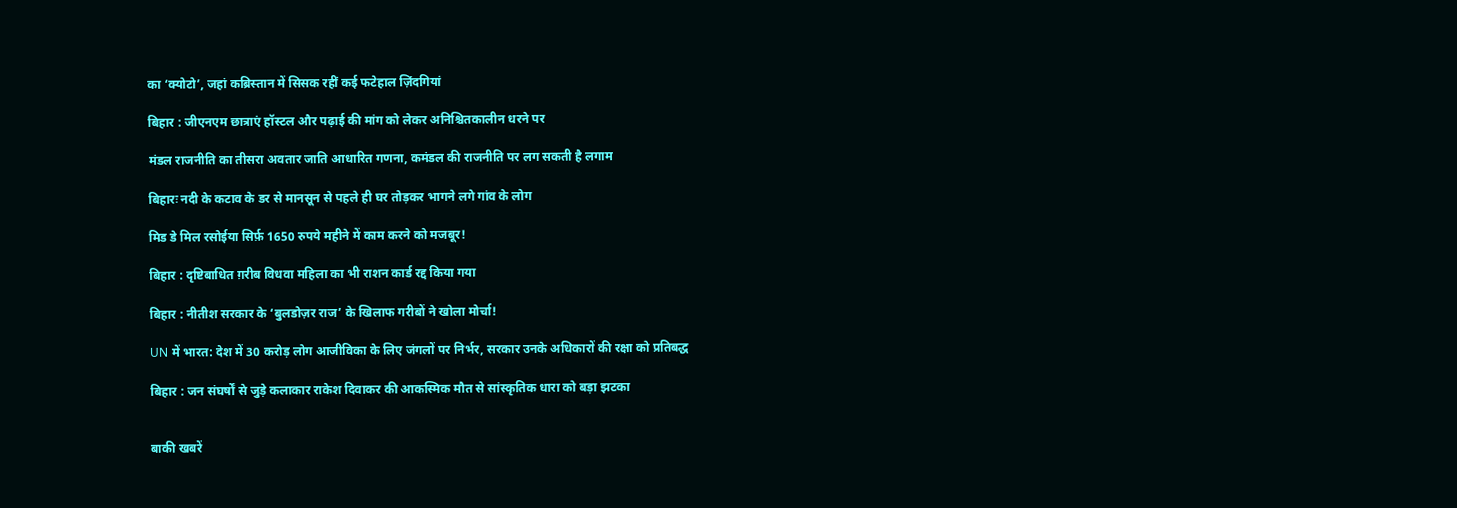का ‘क्योटो’, जहां कब्रिस्तान में सिसक रहीं कई फटेहाल ज़िंदगियां

बिहार : जीएनएम छात्राएं हॉस्टल और पढ़ाई की मांग को लेकर अनिश्चितकालीन धरने पर

मंडल राजनीति का तीसरा अवतार जाति आधारित गणना, कमंडल की राजनीति पर लग सकती है लगाम

बिहारः नदी के कटाव के डर से मानसून से पहले ही घर तोड़कर भागने लगे गांव के लोग

मिड डे मिल रसोईया सिर्फ़ 1650 रुपये महीने में काम करने को मजबूर!

बिहार : दृष्टिबाधित ग़रीब विधवा महिला का भी राशन कार्ड रद्द किया गया

बिहार : नीतीश सरकार के ‘बुलडोज़र राज’ के खिलाफ गरीबों ने खोला मोर्चा!

UN में भारत: देश में 30 करोड़ लोग आजीविका के लिए जंगलों पर निर्भर, सरकार उनके अधिकारों की रक्षा को प्रतिबद्ध

बिहार : जन संघर्षों से जुड़े कलाकार राकेश दिवाकर की आकस्मिक मौत से सांस्कृतिक धारा को बड़ा झटका


बाकी खबरें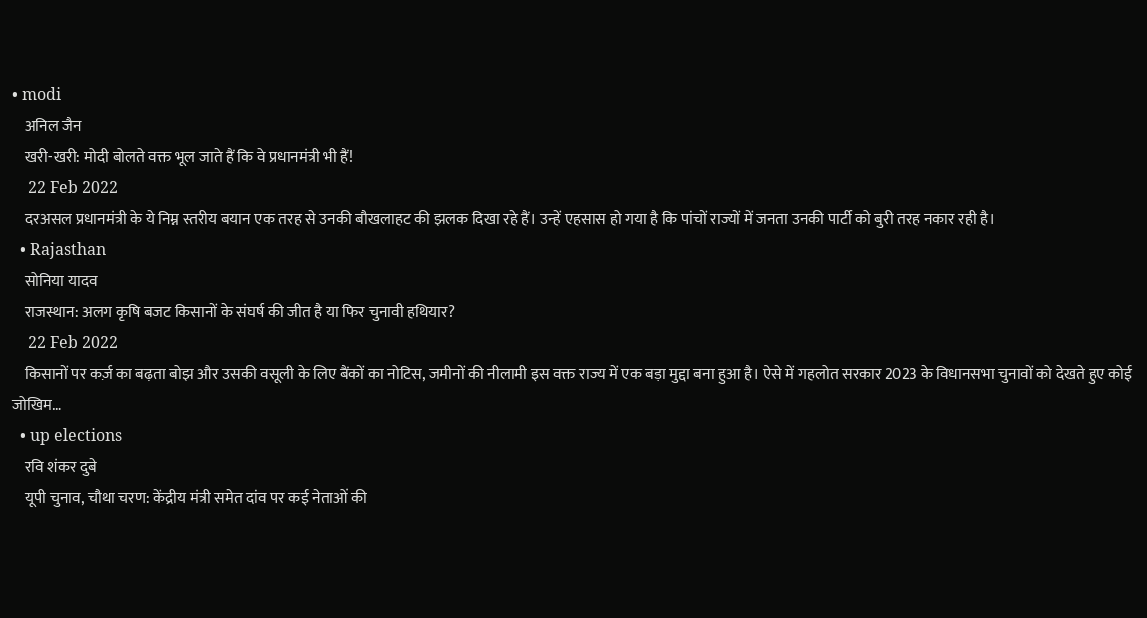• modi
    अनिल जैन
    खरी-खरी: मोदी बोलते वक्त भूल जाते हैं कि वे प्रधानमंत्री भी हैं!
    22 Feb 2022
    दरअसल प्रधानमंत्री के ये निम्न स्तरीय बयान एक तरह से उनकी बौखलाहट की झलक दिखा रहे हैं। उन्हें एहसास हो गया है कि पांचों राज्यों में जनता उनकी पार्टी को बुरी तरह नकार रही है।
  • Rajasthan
    सोनिया यादव
    राजस्थान: अलग कृषि बजट किसानों के संघर्ष की जीत है या फिर चुनावी हथियार?
    22 Feb 2022
    किसानों पर कर्ज़ का बढ़ता बोझ और उसकी वसूली के लिए बैंकों का नोटिस, जमीनों की नीलामी इस वक्त राज्य में एक बड़ा मुद्दा बना हुआ है। ऐसे में गहलोत सरकार 2023 के विधानसभा चुनावों को देखते हुए कोई जोखिम…
  • up elections
    रवि शंकर दुबे
    यूपी चुनाव, चौथा चरण: केंद्रीय मंत्री समेत दांव पर कई नेताओं की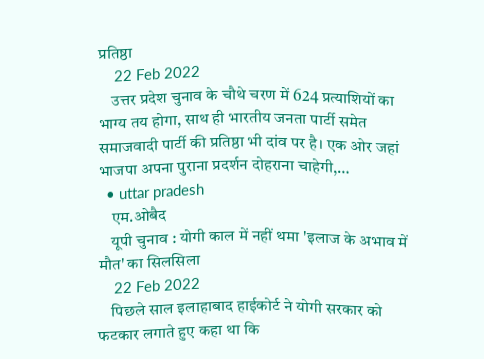प्रतिष्ठा
    22 Feb 2022
    उत्तर प्रदेश चुनाव के चौथे चरण में 624 प्रत्याशियों का भाग्य तय होगा, साथ ही भारतीय जनता पार्टी समेत समाजवादी पार्टी की प्रतिष्ठा भी दांव पर है। एक ओर जहां भाजपा अपना पुराना प्रदर्शन दोहराना चाहेगी,…
  • uttar pradesh
    एम.ओबैद
    यूपी चुनाव : योगी काल में नहीं थमा 'इलाज के अभाव में मौत' का सिलसिला
    22 Feb 2022
    पिछले साल इलाहाबाद हाईकोर्ट ने योगी सरकार को फटकार लगाते हुए कहा था कि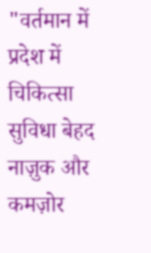"वर्तमान में प्रदेश में चिकित्सा सुविधा बेहद नाज़ुक और कमज़ोर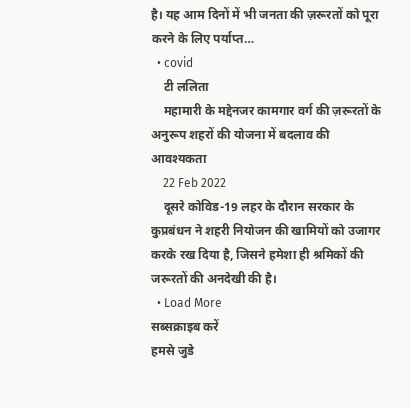है। यह आम दिनों में भी जनता की ज़रूरतों को पूरा करने के लिए पर्याप्त…
  • covid
    टी ललिता
    महामारी के मद्देनजर कामगार वर्ग की ज़रूरतों के अनुरूप शहरों की योजना में बदलाव की आवश्यकता
    22 Feb 2022
    दूसरे कोविड-19 लहर के दौरान सरकार के कुप्रबंधन ने शहरी नियोजन की खामियों को उजागर करके रख दिया है, जिसने हमेशा ही श्रमिकों की जरूरतों की अनदेखी की है।
  • Load More
सब्सक्राइब करें
हमसे जुडे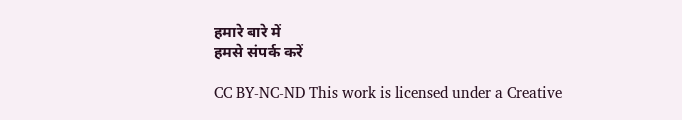हमारे बारे में
हमसे संपर्क करें

CC BY-NC-ND This work is licensed under a Creative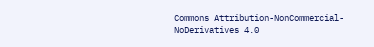Commons Attribution-NonCommercial-NoDerivatives 4.0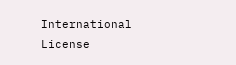International License